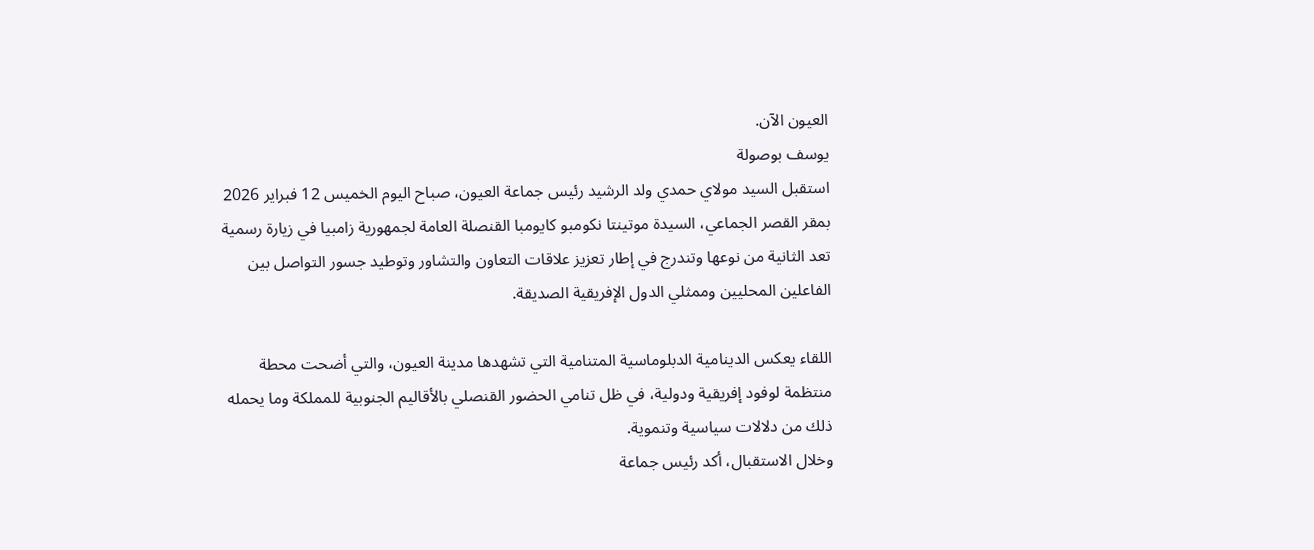العيون الآن.
يوسف بوصولة
استقبل السيد مولاي حمدي ولد الرشيد رئيس جماعة العيون، صباح اليوم الخميس 12 فبراير 2026 بمقر القصر الجماعي، السيدة موتينتا نكومبو كايومبا القنصلة العامة لجمهورية زامبيا في زيارة رسمية تعد الثانية من نوعها وتندرج في إطار تعزيز علاقات التعاون والتشاور وتوطيد جسور التواصل بين الفاعلين المحليين وممثلي الدول الإفريقية الصديقة.

اللقاء يعكس الدينامية الدبلوماسية المتنامية التي تشهدها مدينة العيون، والتي أضحت محطة منتظمة لوفود إفريقية ودولية، في ظل تنامي الحضور القنصلي بالأقاليم الجنوبية للمملكة وما يحمله ذلك من دلالات سياسية وتنموية.
وخلال الاستقبال، أكد رئيس جماعة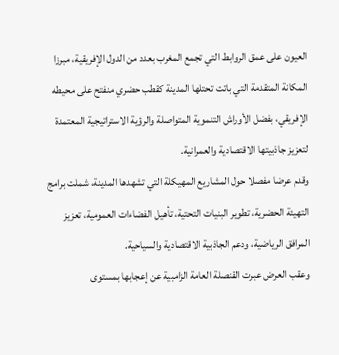العيون على عمق الروابط التي تجمع المغرب بعدد من الدول الإفريقية، مبرزا المكانة المتقدمة التي باتت تحتلها المدينة كقطب حضري منفتح على محيطه الإفريقي، بفضل الأوراش التنموية المتواصلة والرؤية الاستراتيجية المعتمدة لتعزيز جاذبيتها الاقتصادية والعمرانية.
وقدم عرضا مفصلا حول المشاريع المهيكلة التي تشهدها المدينة، شملت برامج التهيئة الحضرية، تطوير البنيات التحتية، تأهيل الفضاءات العمومية، تعزيز المرافق الرياضية، ودعم الجاذبية الاقتصادية والسياحية.
وعقب العرض عبرت القنصلة العامة الزامبية عن إعجابها بمستوى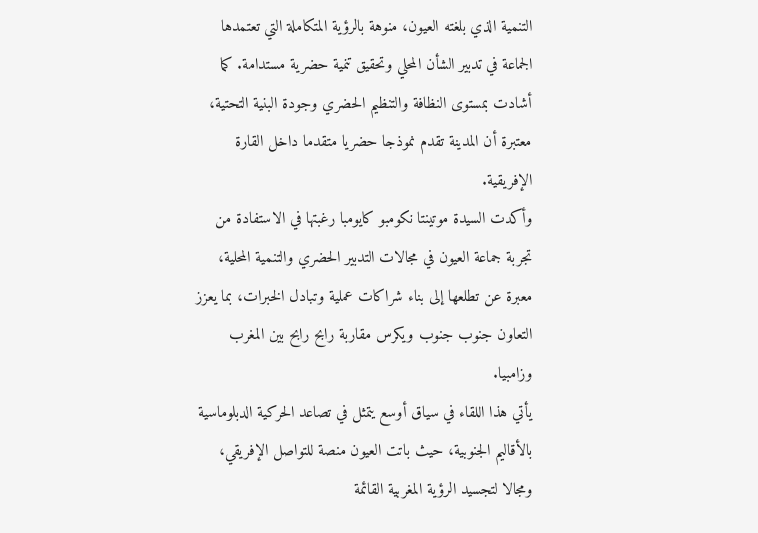التنمية الذي بلغته العيون، منوهة بالرؤية المتكاملة التي تعتمدها الجماعة في تدبير الشأن المحلي وتحقيق تنمية حضرية مستدامة. كما أشادت بمستوى النظافة والتنظيم الحضري وجودة البنية التحتية، معتبرة أن المدينة تقدم نموذجا حضريا متقدما داخل القارة الإفريقية.
وأكدت السيدة موتينتا نكومبو كايومبا رغبتها في الاستفادة من تجربة جماعة العيون في مجالات التدبير الحضري والتنمية المحلية، معبرة عن تطلعها إلى بناء شراكات عملية وتبادل الخبرات، بما يعزز التعاون جنوب جنوب ويكرس مقاربة رابح رابح بين المغرب وزامبيا.
يأتي هذا اللقاء في سياق أوسع يتمثل في تصاعد الحركية الدبلوماسية بالأقاليم الجنوبية، حيث باتت العيون منصة للتواصل الإفريقي، ومجالا لتجسيد الرؤية المغربية القائمة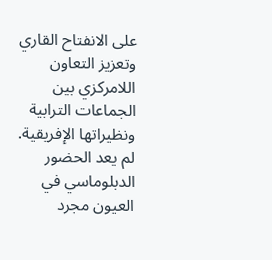على الانفتاح القاري وتعزيز التعاون اللامركزي بين الجماعات الترابية ونظيراتها الإفريقية.
لم يعد الحضور الدبلوماسي في العيون مجرد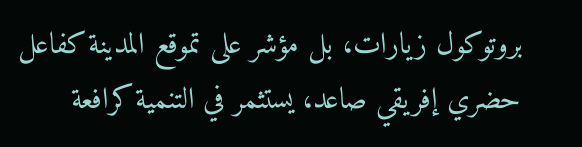بروتوكول زيارات، بل مؤشر على تموقع المدينة كفاعل حضري إفريقي صاعد، يستثمر في التنمية كرافعة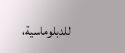للدبلوماسية،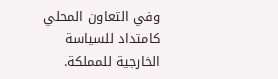وفي التعاون المحلي كامتداد للسياسة الخارجية للمملكة.